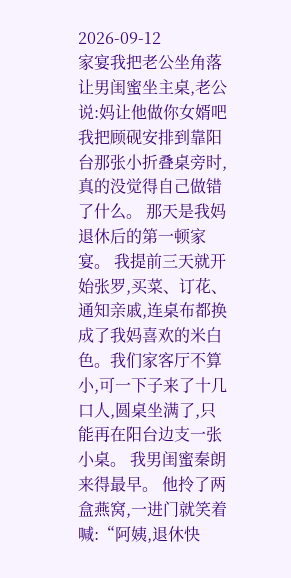2026-09-12
家宴我把老公坐角落让男闺蜜坐主桌,老公说:妈让他做你女婿吧
我把顾砚安排到靠阳台那张小折叠桌旁时,真的没觉得自己做错了什么。 那天是我妈退休后的第一顿家宴。 我提前三天就开始张罗,买菜、订花、通知亲戚,连桌布都换成了我妈喜欢的米白色。我们家客厅不算小,可一下子来了十几口人,圆桌坐满了,只能再在阳台边支一张小桌。 我男闺蜜秦朗来得最早。 他拎了两盒燕窝,一进门就笑着喊:“阿姨,退休快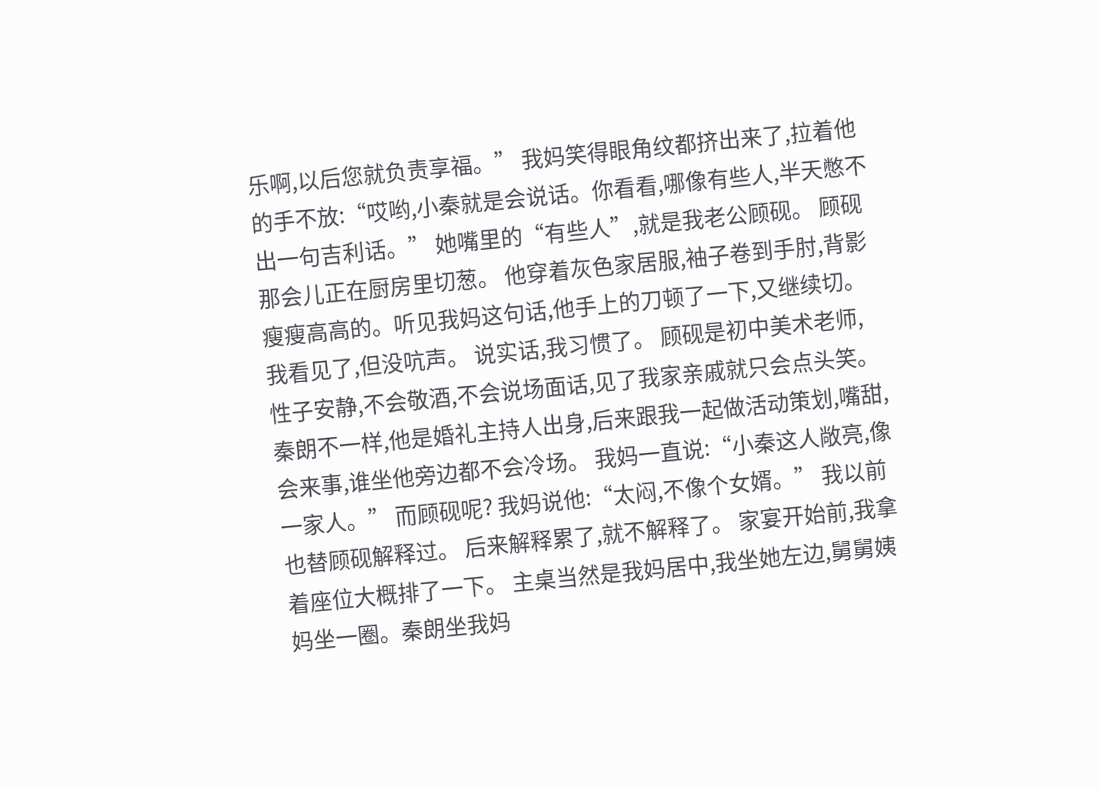乐啊,以后您就负责享福。” 我妈笑得眼角纹都挤出来了,拉着他的手不放:“哎哟,小秦就是会说话。你看看,哪像有些人,半天憋不出一句吉利话。” 她嘴里的“有些人”,就是我老公顾砚。 顾砚那会儿正在厨房里切葱。 他穿着灰色家居服,袖子卷到手肘,背影瘦瘦高高的。听见我妈这句话,他手上的刀顿了一下,又继续切。 我看见了,但没吭声。 说实话,我习惯了。 顾砚是初中美术老师,性子安静,不会敬酒,不会说场面话,见了我家亲戚就只会点头笑。秦朗不一样,他是婚礼主持人出身,后来跟我一起做活动策划,嘴甜,会来事,谁坐他旁边都不会冷场。 我妈一直说:“小秦这人敞亮,像一家人。” 而顾砚呢? 我妈说他:“太闷,不像个女婿。” 我以前也替顾砚解释过。 后来解释累了,就不解释了。 家宴开始前,我拿着座位大概排了一下。 主桌当然是我妈居中,我坐她左边,舅舅姨妈坐一圈。秦朗坐我妈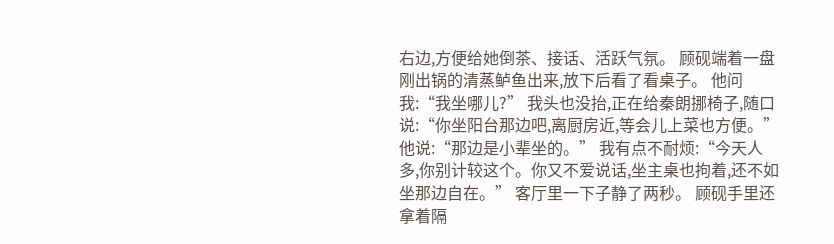右边,方便给她倒茶、接话、活跃气氛。 顾砚端着一盘刚出锅的清蒸鲈鱼出来,放下后看了看桌子。 他问我:“我坐哪儿?” 我头也没抬,正在给秦朗挪椅子,随口说:“你坐阳台那边吧,离厨房近,等会儿上菜也方便。” 他说:“那边是小辈坐的。” 我有点不耐烦:“今天人多,你别计较这个。你又不爱说话,坐主桌也拘着,还不如坐那边自在。” 客厅里一下子静了两秒。 顾砚手里还拿着隔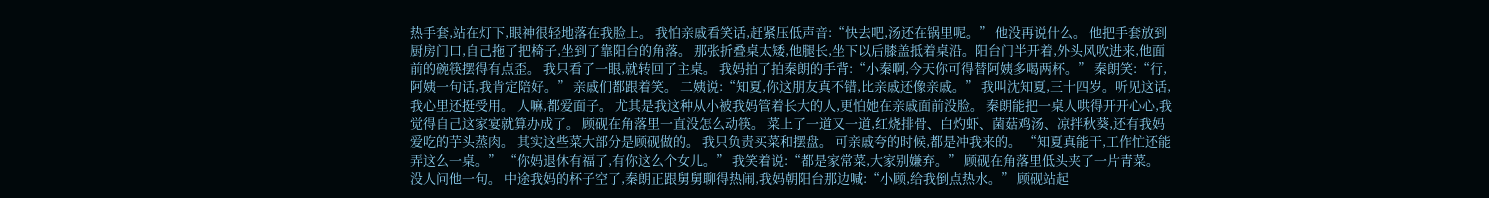热手套,站在灯下,眼神很轻地落在我脸上。 我怕亲戚看笑话,赶紧压低声音:“快去吧,汤还在锅里呢。” 他没再说什么。 他把手套放到厨房门口,自己拖了把椅子,坐到了靠阳台的角落。 那张折叠桌太矮,他腿长,坐下以后膝盖抵着桌沿。阳台门半开着,外头风吹进来,他面前的碗筷摆得有点歪。 我只看了一眼,就转回了主桌。 我妈拍了拍秦朗的手背:“小秦啊,今天你可得替阿姨多喝两杯。” 秦朗笑:“行,阿姨一句话,我肯定陪好。” 亲戚们都跟着笑。 二姨说:“知夏,你这朋友真不错,比亲戚还像亲戚。” 我叫沈知夏,三十四岁。听见这话,我心里还挺受用。 人嘛,都爱面子。 尤其是我这种从小被我妈管着长大的人,更怕她在亲戚面前没脸。 秦朗能把一桌人哄得开开心心,我觉得自己这家宴就算办成了。 顾砚在角落里一直没怎么动筷。 菜上了一道又一道,红烧排骨、白灼虾、菌菇鸡汤、凉拌秋葵,还有我妈爱吃的芋头蒸肉。 其实这些菜大部分是顾砚做的。 我只负责买菜和摆盘。 可亲戚夸的时候,都是冲我来的。 “知夏真能干,工作忙还能弄这么一桌。” “你妈退休有福了,有你这么个女儿。” 我笑着说:“都是家常菜,大家别嫌弃。” 顾砚在角落里低头夹了一片青菜。 没人问他一句。 中途我妈的杯子空了,秦朗正跟舅舅聊得热闹,我妈朝阳台那边喊:“小顾,给我倒点热水。” 顾砚站起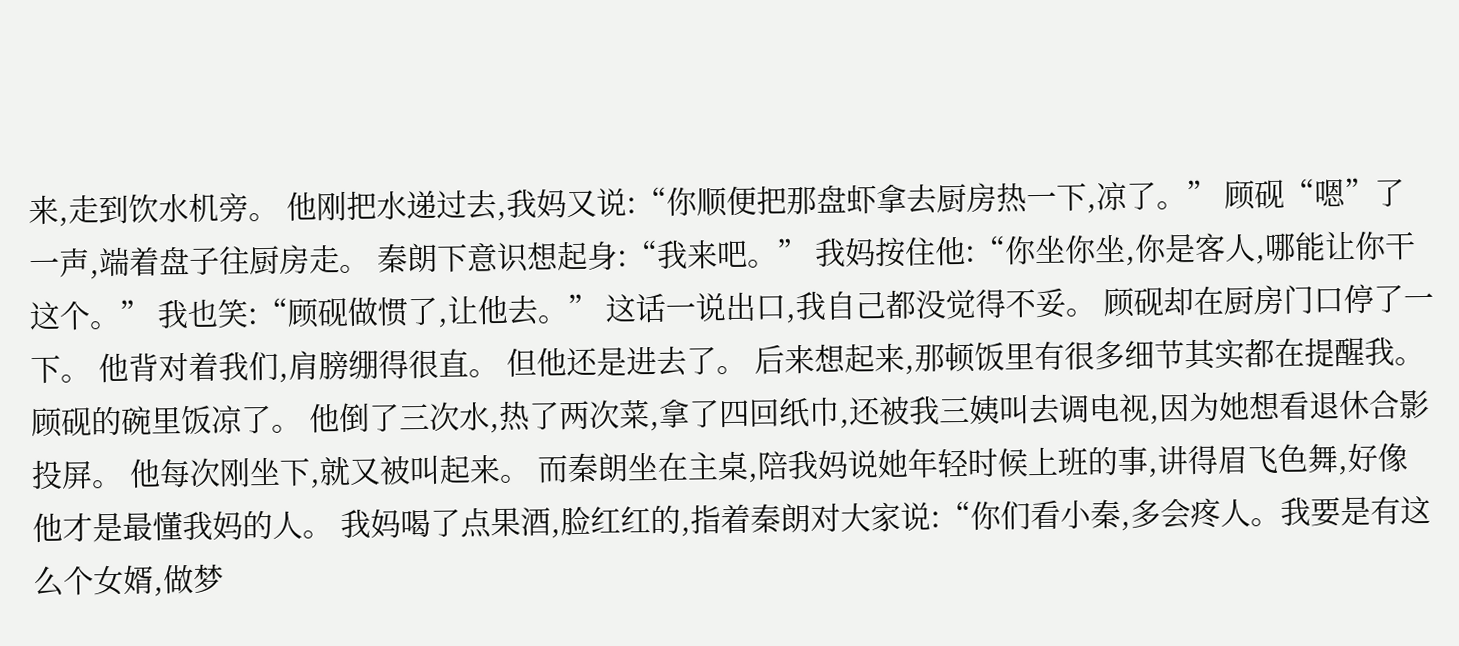来,走到饮水机旁。 他刚把水递过去,我妈又说:“你顺便把那盘虾拿去厨房热一下,凉了。” 顾砚“嗯”了一声,端着盘子往厨房走。 秦朗下意识想起身:“我来吧。” 我妈按住他:“你坐你坐,你是客人,哪能让你干这个。” 我也笑:“顾砚做惯了,让他去。” 这话一说出口,我自己都没觉得不妥。 顾砚却在厨房门口停了一下。 他背对着我们,肩膀绷得很直。 但他还是进去了。 后来想起来,那顿饭里有很多细节其实都在提醒我。 顾砚的碗里饭凉了。 他倒了三次水,热了两次菜,拿了四回纸巾,还被我三姨叫去调电视,因为她想看退休合影投屏。 他每次刚坐下,就又被叫起来。 而秦朗坐在主桌,陪我妈说她年轻时候上班的事,讲得眉飞色舞,好像他才是最懂我妈的人。 我妈喝了点果酒,脸红红的,指着秦朗对大家说:“你们看小秦,多会疼人。我要是有这么个女婿,做梦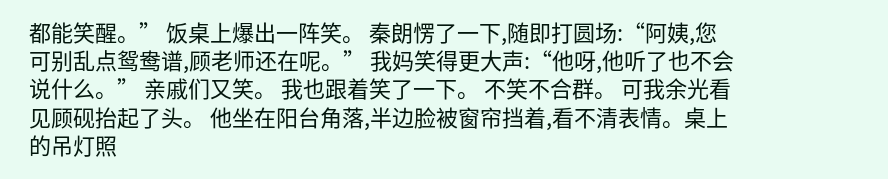都能笑醒。” 饭桌上爆出一阵笑。 秦朗愣了一下,随即打圆场:“阿姨,您可别乱点鸳鸯谱,顾老师还在呢。” 我妈笑得更大声:“他呀,他听了也不会说什么。” 亲戚们又笑。 我也跟着笑了一下。 不笑不合群。 可我余光看见顾砚抬起了头。 他坐在阳台角落,半边脸被窗帘挡着,看不清表情。桌上的吊灯照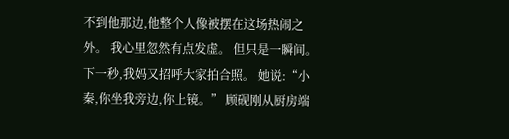不到他那边,他整个人像被摆在这场热闹之外。 我心里忽然有点发虚。 但只是一瞬间。 下一秒,我妈又招呼大家拍合照。 她说:“小秦,你坐我旁边,你上镜。” 顾砚刚从厨房端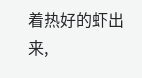着热好的虾出来,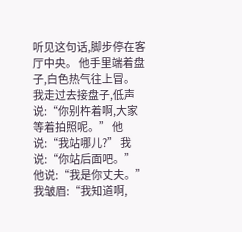听见这句话,脚步停在客厅中央。 他手里端着盘子,白色热气往上冒。 我走过去接盘子,低声说:“你别杵着啊,大家等着拍照呢。” 他说:“我站哪儿?” 我说:“你站后面吧。” 他说:“我是你丈夫。” 我皱眉:“我知道啊,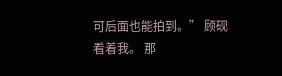可后面也能拍到。” 顾砚看着我。 那